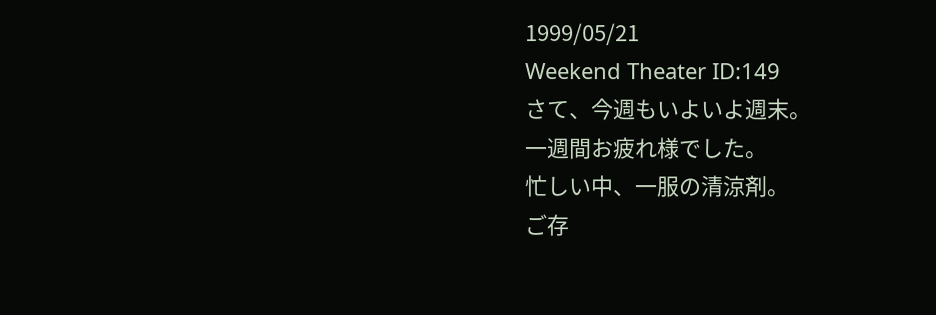1999/05/21
Weekend Theater ID:149
さて、今週もいよいよ週末。
一週間お疲れ様でした。
忙しい中、一服の清涼剤。
ご存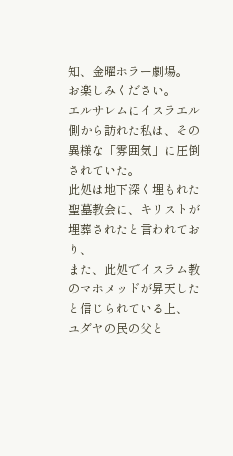知、金曜ホラー劇場。
お楽しみください。
エルサレムにイスラエル側から訪れた私は、その異様な「雰囲気」に圧倒されていた。
此処は地下深く埋もれた聖墓教会に、キリストが埋葬されたと言われており、
また、此処でイスラム教のマホメッドが昇天したと信じられている上、
ユダヤの民の父と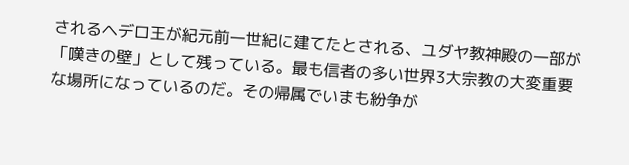されるヘデロ王が紀元前一世紀に建てたとされる、ユダヤ教神殿の一部が「嘆きの壁」として残っている。最も信者の多い世界3大宗教の大変重要な場所になっているのだ。その帰属でいまも紛争が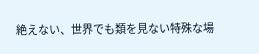絶えない、世界でも類を見ない特殊な場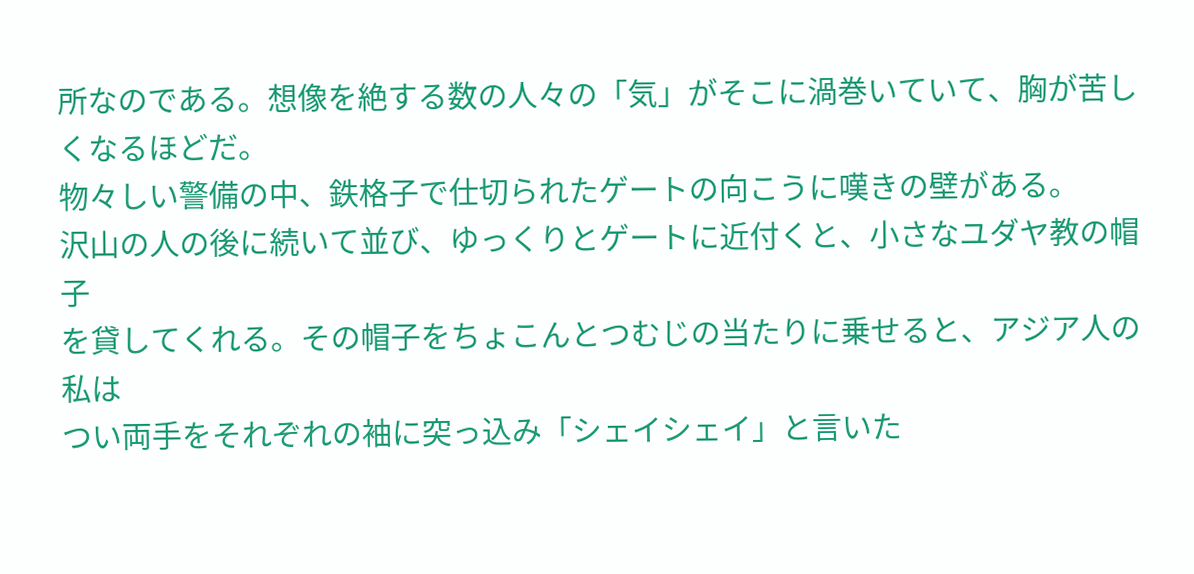所なのである。想像を絶する数の人々の「気」がそこに渦巻いていて、胸が苦しくなるほどだ。
物々しい警備の中、鉄格子で仕切られたゲートの向こうに嘆きの壁がある。
沢山の人の後に続いて並び、ゆっくりとゲートに近付くと、小さなユダヤ教の帽子
を貸してくれる。その帽子をちょこんとつむじの当たりに乗せると、アジア人の私は
つい両手をそれぞれの袖に突っ込み「シェイシェイ」と言いた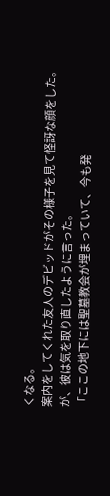くなる。
案内をしてくれた友人のデビッドがその様子を見て怪訝な顔をした。
が、彼は気を取り直したように言った。
「ここの地下には聖墓教会が埋まっていて、今も発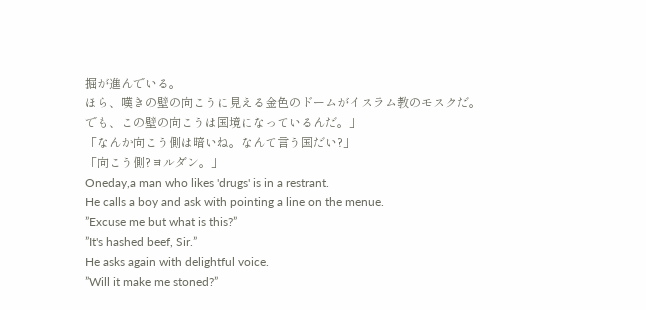掘が進んでいる。
ほら、嘆きの壁の向こうに見える金色のドームがイスラム教のモスクだ。
でも、この壁の向こうは国境になっているんだ。」
「なんか向こう側は暗いね。なんて言う国だい?」
「向こう側?ヨルダン。」
Oneday,a man who likes 'drugs' is in a restrant.
He calls a boy and ask with pointing a line on the menue.
”Excuse me but what is this?”
”It's hashed beef, Sir.”
He asks again with delightful voice.
”Will it make me stoned?”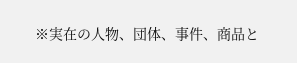※実在の人物、団体、事件、商品と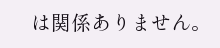は関係ありません。